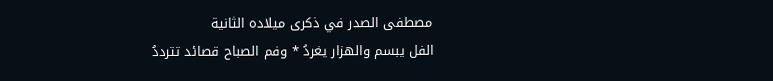مصطفى الصدر في ذكرى ميلاده الثانية
الفل يبسم والهزار يغردُ * وفم الصباح قصائد تترددُ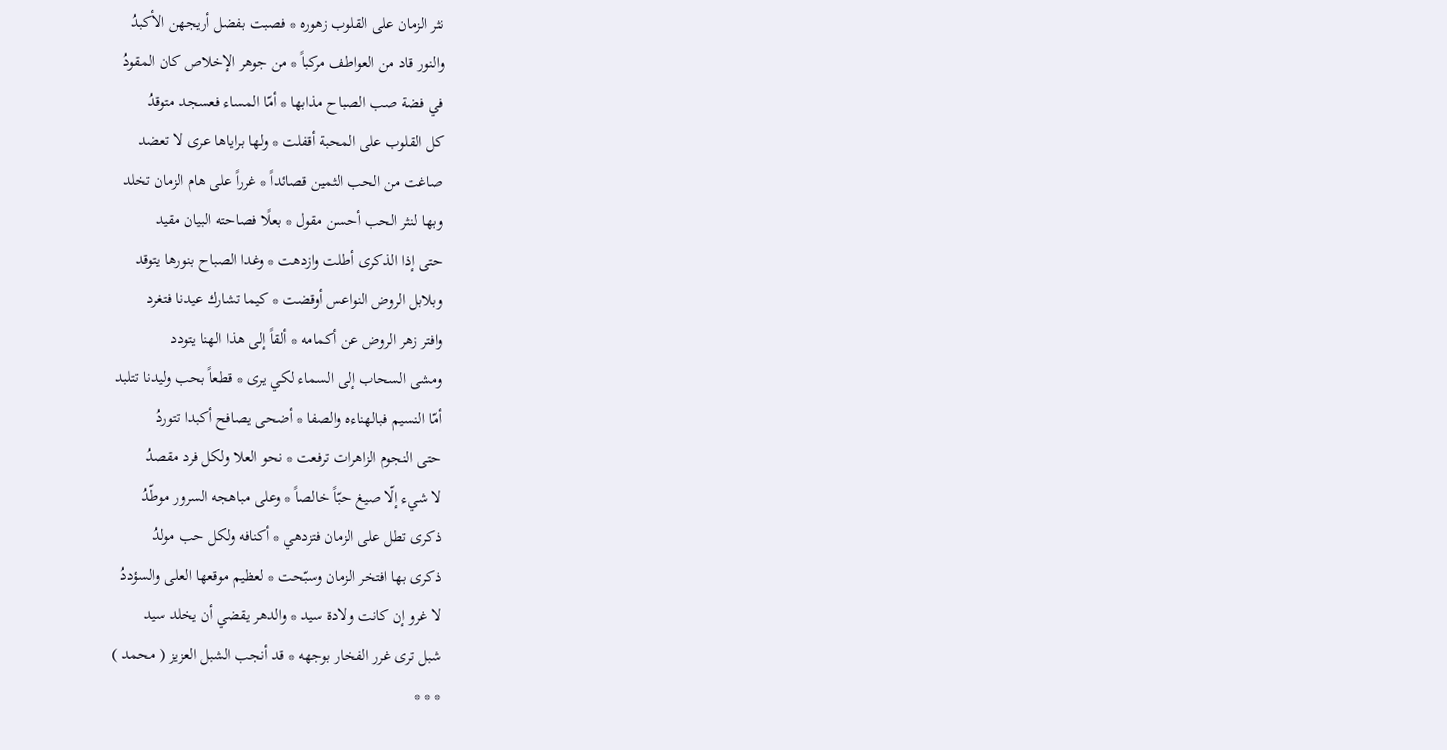نثر الزمان على القلوب زهوره * فصبت بفضل أريجهن الأكبدُ
والنور قاد من العواطف مركباً * من جوهر الإخلاص كان المقودُ
في فضة صب الصباح مذابها * أمّا المساء فعسجد متوقدُ
كل القلوب على المحبة أقفلت * ولها براياها عرى لا تعضد
صاغت من الحب الثمين قصائداً * غرراً على هام الزمان تخلد
وبها لنثر الحب أحسن مقول * بعلًا فصاحته البيان مقيد
حتى إذا الذكرى أطلت وازدهت * وغدا الصباح بنورها يتوقد
وبلابل الروض النواعس أوقضت * كيما تشارك عيدنا فتغرد
وافتر زهر الروض عن أكمامه * ألقاً إلى هذا الهنا يتودد
ومشى السحاب إلى السماء لكي يرى * قطعاً بحب وليدنا تتلبد
أمّا النسيم فبالهناءه والصفا * أضحى يصافح أكبدا تتوردُ
حتى النجوم الزاهرات ترفعت * نحو العلا ولكل فرد مقصدُ
لا شيء إلّا صيغ حبّاً خالصاً * وعلى مباهجه السرور موطّدُ
ذكرى تطل على الزمان فتزدهي * أكنافه ولكل حب مولدُ
ذكرى بها افتخر الزمان وسبّحت * لعظيم موقعها العلى والسؤددُ
لا غرو إن كانت ولادة سيد * والدهر يقضي أن يخلد سيد
شبل ترى غرر الفخار بوجهه * قد أنجب الشبل العزيز ( محمد )
* * *